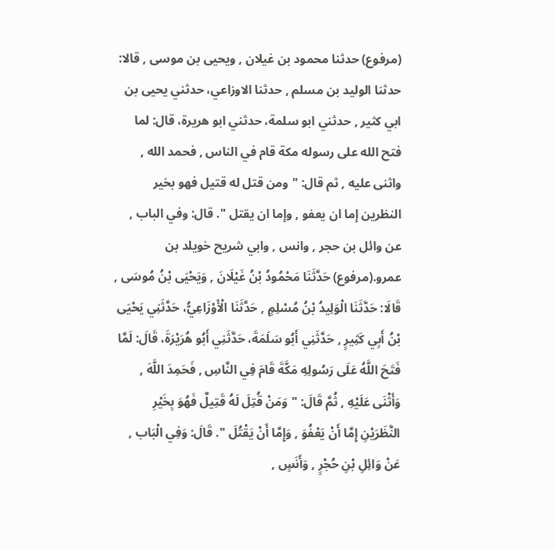(مرفوع) حدثنا محمود بن غيلان , ويحيى بن موسى , قالا: حدثنا الوليد بن مسلم , حدثنا الاوزاعي، حدثني يحيى بن ابي كثير , حدثني ابو سلمة، حدثني ابو هريرة، قال: لما فتح الله على رسوله مكة قام في الناس , فحمد الله , واثنى عليه , ثم قال: " ومن قتل له قتيل فهو بخير النظرين إما ان يعفو , وإما ان يقتل ". قال: وفي الباب , عن وائل بن حجر , وانس , وابي شريح خويلد بن عمرو.(مرفوع) حَدَّثَنَا مَحْمُودُ بْنُ غَيْلَانَ , وَيَحْيَى بْنُ مُوسَى , قَالَا: حَدَّثَنَا الْوَلِيدُ بْنُ مُسْلِمٍ , حَدَّثَنَا الْأَوْزَاعِيُّ، حَدَّثَنِي يَحْيَى بْنُ أَبِي كَثِيرٍ , حَدَّثَنِي أَبُو سَلَمَةَ، حَدَّثَنِي أَبُو هُرَيْرَةَ، قَالَ: لَمَّا فَتَحَ اللَّهُ عَلَى رَسُولِهِ مَكَّةَ قَامَ فِي النَّاسِ , فَحَمِدَ اللَّهَ , وَأَثْنَى عَلَيْهِ , ثُمَّ قَالَ: " وَمَنْ قُتِلَ لَهُ قَتِيلٌ فَهُوَ بِخَيْرِ النَّظَرَيْنِ إِمَّا أَنْ يَعْفُوَ , وَإِمَّا أَنْ يَقْتُلَ ". قَالَ: وَفِي الْبَاب , عَنْ وَائِلِ بْنِ حُجْرٍ , وَأَنَسٍ ,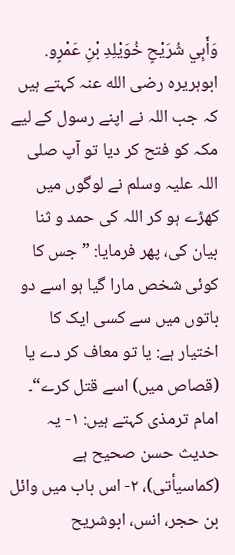وَأَبِي شُرَيْحٍ خُوَيْلِدِ بْنِ عَمْرٍو.
ابوہریرہ رضی الله عنہ کہتے ہیں کہ جب اللہ نے اپنے رسول کے لیے مکہ کو فتح کر دیا تو آپ صلی اللہ علیہ وسلم نے لوگوں میں کھڑے ہو کر اللہ کی حمد و ثنا بیان کی، پھر فرمایا: ”جس کا کوئی شخص مارا گیا ہو اسے دو باتوں میں سے کسی ایک کا اختیار ہے: یا تو معاف کر دے یا (قصاص میں) اسے قتل کرے“۔
امام ترمذی کہتے ہیں: ۱- یہ حدیث حسن صحیح ہے (کماسیأتی)، ۲- اس باب میں وائل بن حجر، انس، ابوشریح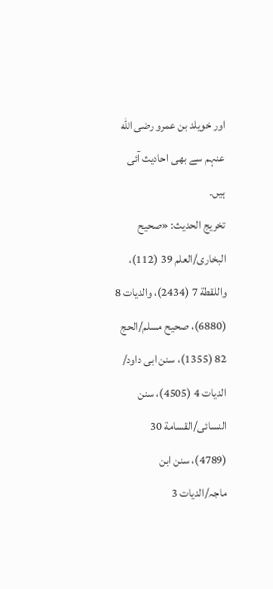اور خویلد بن عمرو رضی الله عنہم سے بھی احادیث آئی ہیں۔
تخریج الحدیث: «صحیح البخاری/العلم 39 (112)، واللقطة 7 (2434)، والدیات 8 (6880)، صحیح مسلم/الحج 82 (1355)، سنن ابی داود/ الدیات 4 (4505)، سنن النسائی/القسامة 30 (4789)، سنن ابن ماجہ/الدیات 3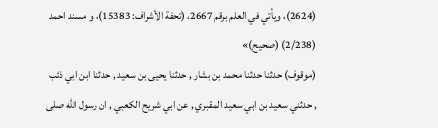(2624)، ویأتي في العلم برقم 2667، (تحفة الأشراف: 15383)، و مسند احمد (2/238) (صحیح)»
(موقوف) حدثنا حدثنا محمد بن بشار , حدثنا يحيى بن سعيد , حدثنا ابن ابي ذئب , حدثني سعيد بن ابي سعيد المقبري , عن ابي شريح الكعبي , ان رسول الله صلى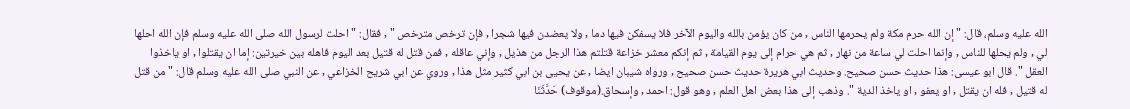الله عليه وسلم، قال: " إن الله حرم مكة ولم يحرمها الناس , من كان يؤمن بالله واليوم الآخر فلا يسفكن فيها دما , ولا يعضدن فيها شجرا , فإن ترخص مترخص " , فقال: " احلت لرسول الله صلى الله عليه وسلم فإن الله احلها لي , ولم يحلها للناس , وإنما احلت لي ساعة من نهار , ثم هي حرام إلى يوم القيامة , ثم إنكم معشر خزاعة قتلتم هذا الرجل من هذيل , وإني عاقله , فمن قتل له قتيل بعد اليوم فاهله بين خيرتين: إما ان يقتلوا , او ياخذوا العقل ". قال ابو عيسى: هذا حديث حسن صحيح. وحديث ابي هريرة حديث حسن صحيح , ورواه شيبان ايضا , عن يحيى بن ابي كثير مثل هذا , وروي عن ابي شريح الخزاعي , عن النبي صلى الله عليه وسلم قال: " من قتل له قتيل , فله ان يقتل , او يعفو , او ياخذ الدية ". وذهب إلى هذا بعض اهل العلم , وهو قول: احمد , وإسحاق.(موقوف) حَدَّثَنَا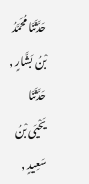حَدَّثَنَا مُحَمَّدُ بْنُ بَشَّارٍ , حَدَّثَنَا يَحْيَى بْنُ سَعِيدٍ ,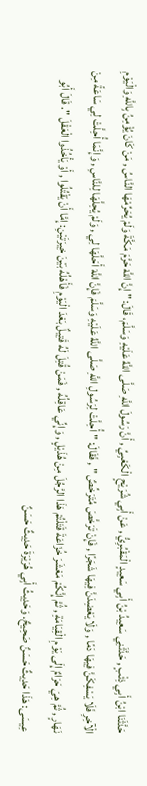حَدَّثَنَا ابْنُ أَبِي ذِئْبٍ , حَدَّثَنِي سَعِيدُ بْنُ أَبِي سَعِيدٍ الْمَقْبُرِيُّ , عَنْ أَبِي شُرَيْحٍ الْكَعْبِيِّ , أَنَّ رَسُولَ اللَّهِ صَلَّى اللَّهُ عَلَيْهِ وَسَلَّمَ، قَالَ: " إِنَّ اللَّهَ حَرَّمَ مَكَّةَ وَلَمْ يُحَرِّمْهَا النَّاسُ , مَنْ كَانَ يُؤْمِنُ بِاللَّهِ وَالْيَوْمِ الْآخِرِ فَلَا يَسْفِكَنَّ فِيهَا دَمًا , وَلَا يَعْضِدَنَّ فِيهَا شَجَرًا , فَإِنْ تَرَخَّصَ مُتَرَخِّصٌ " , فَقَالَ: " أُحِلَّتْ لِرَسُولِ اللَّهِ صَلَّى اللَّهُ عَلَيْهِ وَسَلَّمَ فَإِنَّ اللَّهَ أَحَلَّهَا لِي , وَلَمْ يُحِلَّهَا لِلنَّاسِ , وَإِنَّمَا أُحِلَّتْ لِي سَاعَةً مِنْ نَهَارٍ , ثُمَّ هِيَ حَرَامٌ إِلَى يَوْمِ الْقِيَامَةِ , ثُمَّ إِنَّكُمْ مَعْشَرَ خُزَاعَةَ قَتَلْتُمْ هَذَا الرَّجُلَ مِنْ هُذَيْلٍ , وَإِنِّي عَاقِلُهُ , فَمَنْ قُتِلَ لَهُ قَتِيلٌ بَعْدَ الْيَوْمِ فَأَهْلُهُ بَيْنَ خِيرَتَيْنِ: إِمَّا أَنْ يَقْتُلُوا , أَوْ يَأْخُذُوا الْعَقْلَ ". قَالَ أَبُو عِيسَى: هَذَا حَدِيثٌ حَسَنٌ صَحِيحٌ. وَحَدِيثُ أَبِي هُرَيْرَةَ حَدِيثٌ حَسَنٌ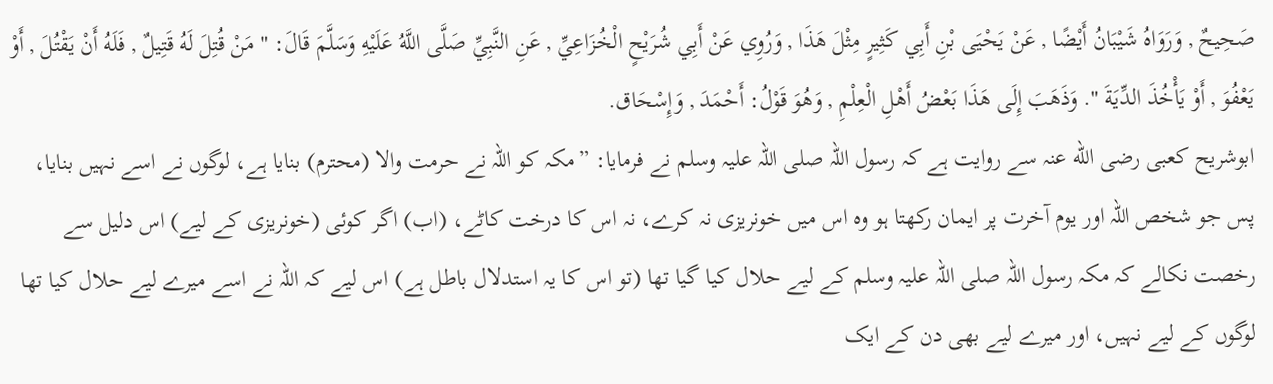صَحِيحٌ , وَرَوَاهُ شَيْبَانُ أَيْضًا , عَنْ يَحْيَى بْنِ أَبِي كَثِيرٍ مِثْلَ هَذَا , وَرُوِي عَنْ أَبِي شُرَيْحٍ الْخُزَاعِيِّ , عَنِ النَّبِيِّ صَلَّى اللَّهُ عَلَيْهِ وَسَلَّمَ قَالَ: " مَنْ قُتِلَ لَهُ قَتِيلٌ , فَلَهُ أَنْ يَقْتُلَ , أَوْ يَعْفُوَ , أَوْ يَأْخُذَ الدِّيَةَ ". وَذَهَبَ إِلَى هَذَا بَعْضُ أَهْلِ الْعِلْمِ , وَهُوَ قَوْلُ: أَحْمَدَ , وَإِسْحَاق.
ابوشریح کعبی رضی الله عنہ سے روایت ہے کہ رسول اللہ صلی اللہ علیہ وسلم نے فرمایا: ”مکہ کو اللہ نے حرمت والا (محترم) بنایا ہے، لوگوں نے اسے نہیں بنایا، پس جو شخص اللہ اور یوم آخرت پر ایمان رکھتا ہو وہ اس میں خونریزی نہ کرے، نہ اس کا درخت کاٹے، (اب) اگر کوئی (خونریزی کے لیے) اس دلیل سے رخصت نکالے کہ مکہ رسول اللہ صلی اللہ علیہ وسلم کے لیے حلال کیا گیا تھا (تو اس کا یہ استدلال باطل ہے) اس لیے کہ اللہ نے اسے میرے لیے حلال کیا تھا لوگوں کے لیے نہیں، اور میرے لیے بھی دن کے ایک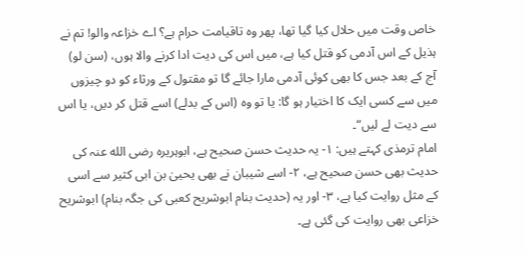خاص وقت میں حلال کیا گیا تھا، پھر وہ تاقیامت حرام ہے؟ اے خزاعہ والو! تم نے ہذیل کے اس آدمی کو قتل کیا ہے، میں اس کی دیت ادا کرنے والا ہوں، (سن لو) آج کے بعد جس کا بھی کوئی آدمی مارا جائے گا تو مقتول کے ورثاء کو دو چیزوں میں سے کسی ایک کا اختیار ہو گا: یا تو وہ (اس کے بدلے) اسے قتل کر دیں، یا اس سے دیت لے لیں“۔
امام ترمذی کہتے ہیں: ۱- یہ حدیث حسن صحیح ہے، ابوہریرہ رضی الله عنہ کی حدیث بھی حسن صحیح ہے، ۲- اسے شیبان نے بھی یحییٰ بن ابی کثیر سے اسی کے مثل روایت کیا ہے، ۳- اور یہ (حدیث بنام ابوشریح کعبی کی جگہ بنام) ابوشریح خزاعی بھی روایت کی گئی ہے۔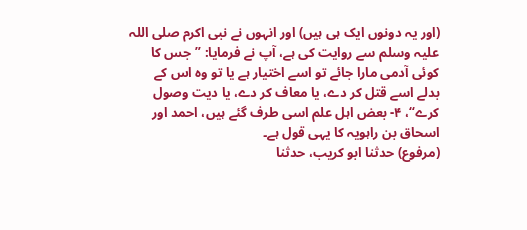(اور یہ دونوں ایک ہی ہیں) اور انہوں نے نبی اکرم صلی اللہ علیہ وسلم سے روایت کی ہے، آپ نے فرمایا: ”جس کا کوئی آدمی مارا جائے تو اسے اختیار ہے یا تو وہ اس کے بدلے اسے قتل کر دے، یا معاف کر دے، یا دیت وصول کرے“، ۴- بعض اہل علم اسی طرف گئے ہیں، احمد اور اسحاق بن راہویہ کا یہی قول ہے۔
(مرفوع) حدثنا ابو كريب، حدثنا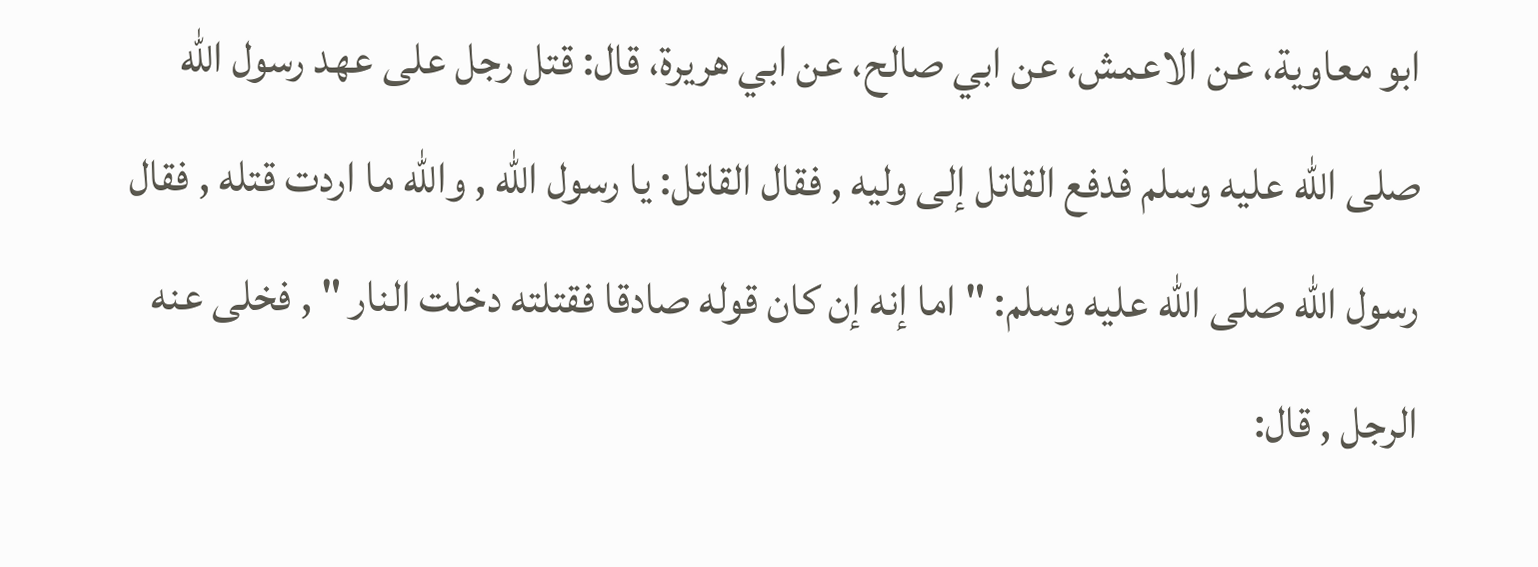ابو معاوية، عن الاعمش، عن ابي صالح، عن ابي هريرة، قال: قتل رجل على عهد رسول الله صلى الله عليه وسلم فدفع القاتل إلى وليه , فقال القاتل: يا رسول الله , والله ما اردت قتله , فقال رسول الله صلى الله عليه وسلم: " اما إنه إن كان قوله صادقا فقتلته دخلت النار " , فخلى عنه الرجل , قال: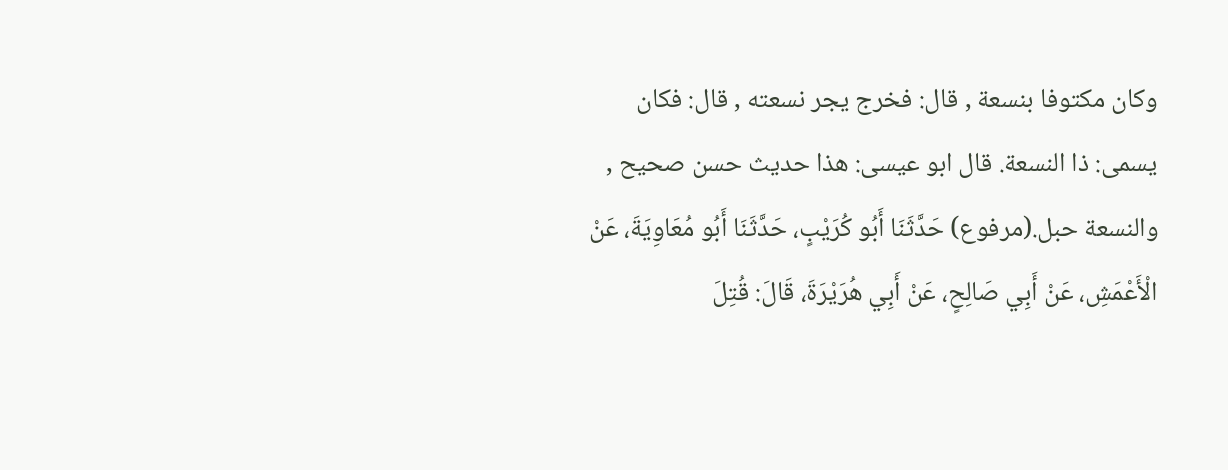وكان مكتوفا بنسعة , قال: فخرج يجر نسعته , قال: فكان يسمى: ذا النسعة. قال ابو عيسى: هذا حديث حسن صحيح , والنسعة حبل.(مرفوع) حَدَّثَنَا أَبُو كُرَيْبٍ، حَدَّثَنَا أَبُو مُعَاوِيَةَ، عَنْ الْأَعْمَشِ، عَنْ أَبِي صَالِحٍ، عَنْ أَبِي هُرَيْرَةَ، قَالَ: قُتِلَ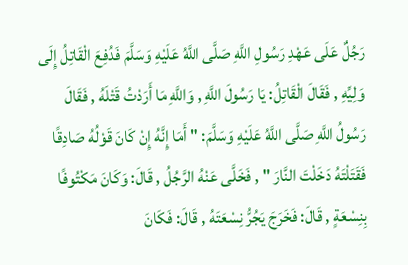رَجُلٌ عَلَى عَهْدِ رَسُولِ اللَّهِ صَلَّى اللَّهُ عَلَيْهِ وَسَلَّمَ فَدُفِعَ الْقَاتِلُ إِلَى وَلِيِّهِ , فَقَالَ الْقَاتِلُ: يَا رَسُولَ اللَّهِ , وَاللَّهِ مَا أَرَدْتُ قَتْلَهُ , فَقَالَ رَسُولُ اللَّهِ صَلَّى اللَّهُ عَلَيْهِ وَسَلَّمَ: " أَمَا إِنَّهُ إِنْ كَانَ قَوْلُهُ صَادِقًا فَقَتَلْتَهُ دَخَلْتَ النَّارَ " , فَخَلَّى عَنْهُ الرَّجُلُ , قَالَ: وَكَانَ مَكْتُوفًا بِنِسْعَةٍ , قَالَ: فَخَرَجَ يَجُرُّ نِسْعَتَهُ , قَالَ: فَكَانَ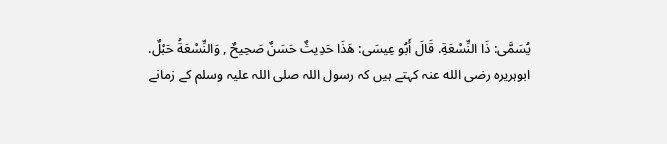يُسَمَّى: ذَا النِّسْعَةِ. قَالَ أَبُو عِيسَى: هَذَا حَدِيثٌ حَسَنٌ صَحِيحٌ , وَالنِّسْعَةُ حَبْلٌ.
ابوہریرہ رضی الله عنہ کہتے ہیں کہ رسول اللہ صلی اللہ علیہ وسلم کے زمانے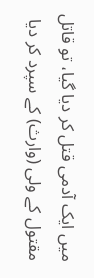میں ایک آدمی قتل کر دیا گیا، تو قاتل مقتول کے ولی (وارث) کے سپرد کر دیا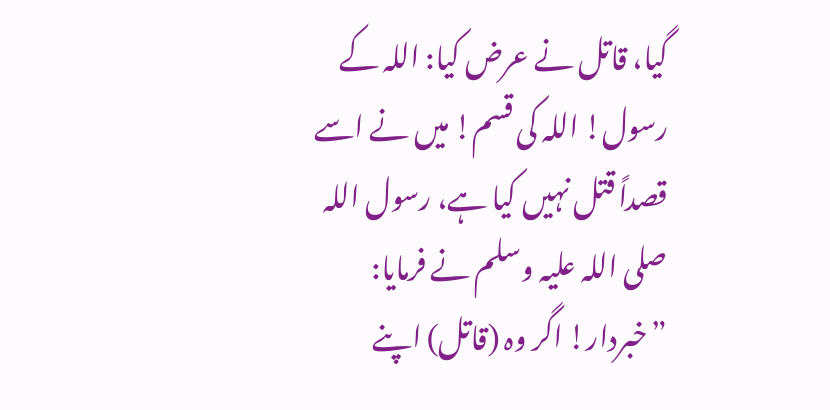گیا، قاتل نے عرض کیا: اللہ کے رسول! اللہ کی قسم! میں نے اسے قصداً قتل نہیں کیا ہے، رسول اللہ صلی اللہ علیہ وسلم نے فرمایا: ”خبردار! اگر وہ (قاتل) اپنے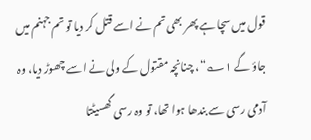قول میں سچا ہے پھر بھی تم نے اسے قتل کر دیا تو تم جہنم میں جاؤ گے ۱؎“، چنانچہ مقتول کے ولی نے اسے چھوڑ دیا، وہ آدمی رسی سے بندھا ہوا تھا، تو وہ رسی گھسیٹتا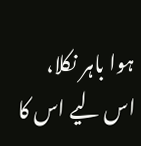ہوا باہر نکلا، اس لیے اس کا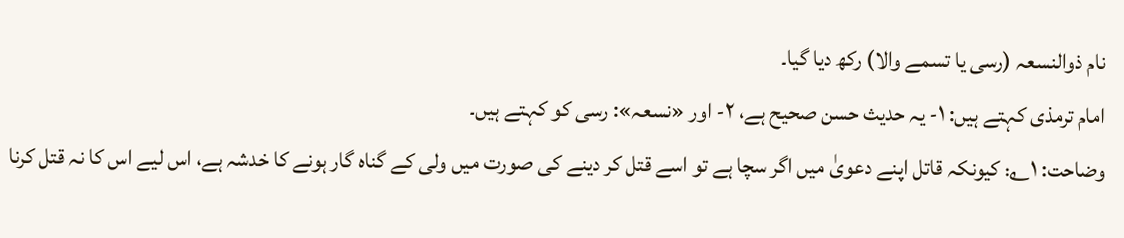نام ذوالنسعہ (رسی یا تسمے والا) رکھ دیا گیا۔
امام ترمذی کہتے ہیں: ۱- یہ حدیث حسن صحیح ہے، ۲- اور «نسعہ»: رسی کو کہتے ہیں۔
وضاحت: ۱؎: کیونکہ قاتل اپنے دعویٰ میں اگر سچا ہے تو اسے قتل کر دینے کی صورت میں ولی کے گناہ گار ہونے کا خدشہ ہے، اس لیے اس کا نہ قتل کرنا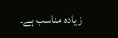زیادہ مناسب ہے۔